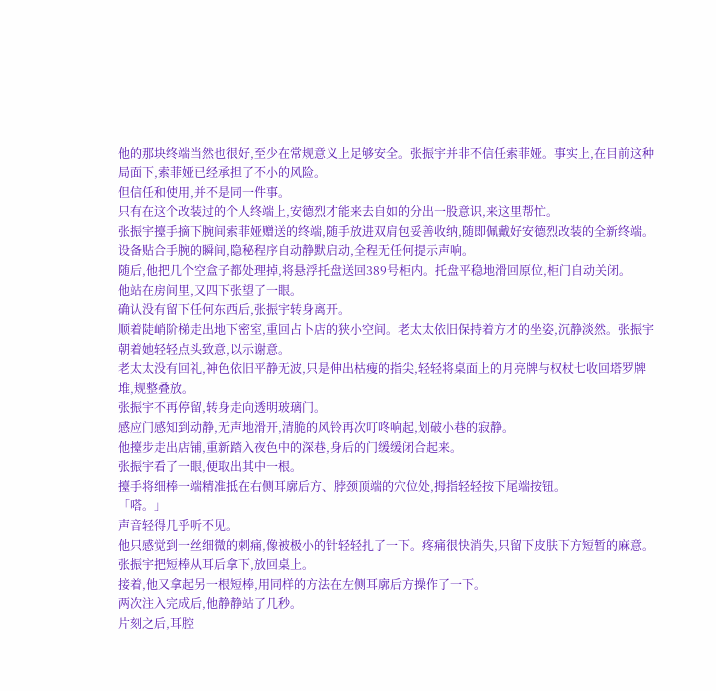他的那块终端当然也很好,至少在常规意义上足够安全。张振宇并非不信任索菲娅。事实上,在目前这种局面下,索菲娅已经承担了不小的风险。
但信任和使用,并不是同一件事。
只有在这个改装过的个人终端上,安德烈才能来去自如的分出一股意识,来这里帮忙。
张振宇擡手摘下腕间索菲娅赠送的终端,随手放进双肩包妥善收纳,随即佩戴好安德烈改装的全新终端。设备贴合手腕的瞬间,隐秘程序自动静默启动,全程无任何提示声响。
随后,他把几个空盒子都处理掉,将悬浮托盘送回389号柜内。托盘平稳地滑回原位,柜门自动关闭。
他站在房间里,又四下张望了一眼。
确认没有留下任何东西后,张振宇转身离开。
顺着陡峭阶梯走出地下密室,重回占卜店的狭小空间。老太太依旧保持着方才的坐姿,沉静淡然。张振宇朝着她轻轻点头致意,以示谢意。
老太太没有回礼,神色依旧平静无波,只是伸出枯瘦的指尖,轻轻将桌面上的月亮牌与权杖七收回塔罗牌堆,规整叠放。
张振宇不再停留,转身走向透明玻璃门。
感应门感知到动静,无声地滑开,清脆的风铃再次叮咚响起,划破小巷的寂静。
他擡步走出店铺,重新踏入夜色中的深巷,身后的门缓缓闭合起来。
张振宇看了一眼,便取出其中一根。
擡手将细棒一端精准抵在右侧耳廓后方、脖颈顶端的穴位处,拇指轻轻按下尾端按钮。
「嗒。」
声音轻得几乎听不见。
他只感觉到一丝细微的刺痛,像被极小的针轻轻扎了一下。疼痛很快消失,只留下皮肤下方短暂的麻意。张振宇把短棒从耳后拿下,放回桌上。
接着,他又拿起另一根短棒,用同样的方法在左侧耳廓后方操作了一下。
两次注入完成后,他静静站了几秒。
片刻之后,耳腔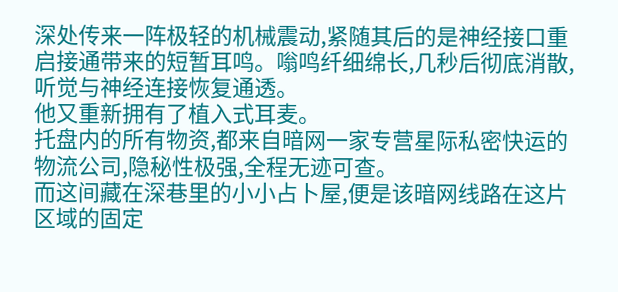深处传来一阵极轻的机械震动,紧随其后的是神经接口重启接通带来的短暂耳鸣。嗡鸣纤细绵长,几秒后彻底消散,听觉与神经连接恢复通透。
他又重新拥有了植入式耳麦。
托盘内的所有物资,都来自暗网一家专营星际私密快运的物流公司,隐秘性极强,全程无迹可查。
而这间藏在深巷里的小小占卜屋,便是该暗网线路在这片区域的固定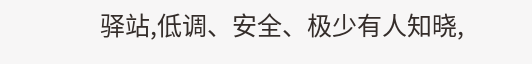驿站,低调、安全、极少有人知晓,